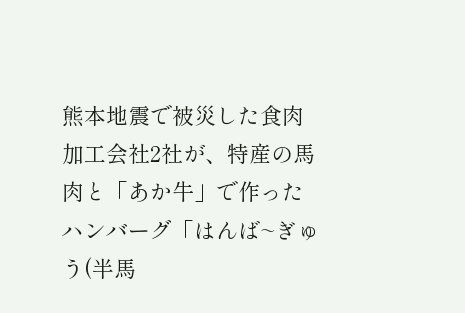熊本地震で被災した食肉加工会社2社が、特産の馬肉と「あか牛」で作ったハンバーグ「はんば~ぎゅう(半馬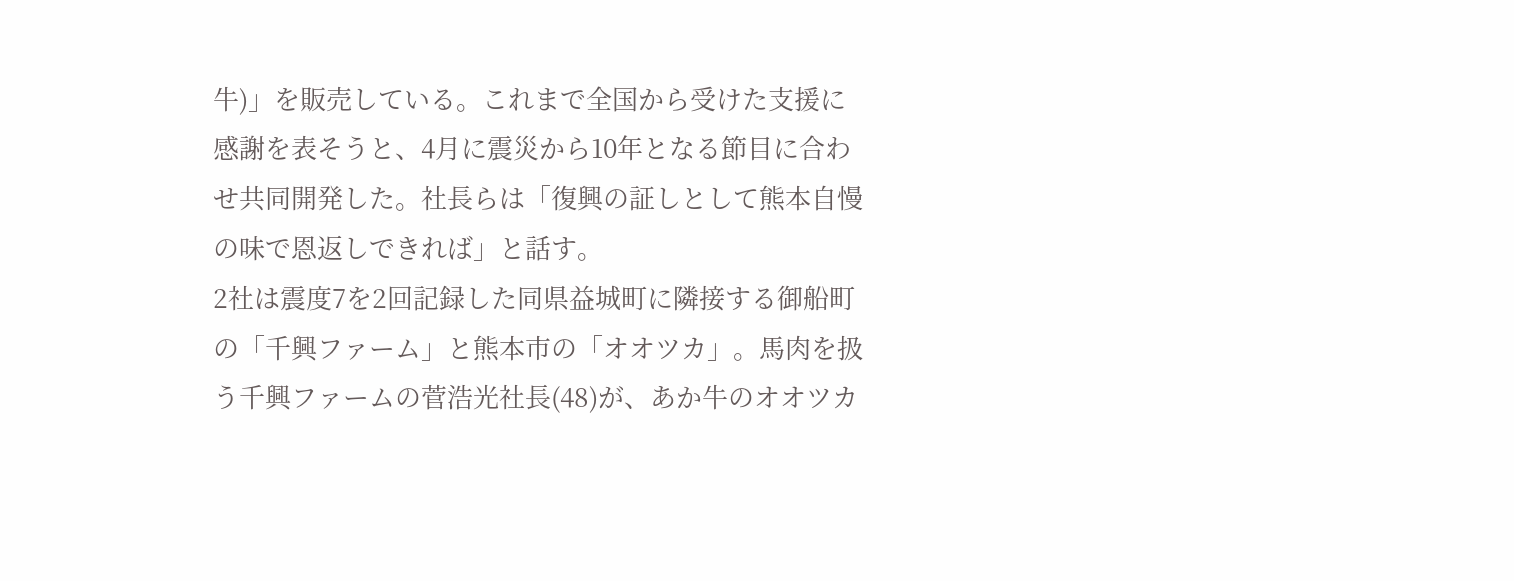牛)」を販売している。これまで全国から受けた支援に感謝を表そうと、4月に震災から10年となる節目に合わせ共同開発した。社長らは「復興の証しとして熊本自慢の味で恩返しできれば」と話す。
2社は震度7を2回記録した同県益城町に隣接する御船町の「千興ファーム」と熊本市の「オオツカ」。馬肉を扱う千興ファームの菅浩光社長(48)が、あか牛のオオツカ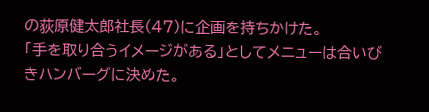の荻原健太郎社長(47)に企画を持ちかけた。
「手を取り合うイメージがある」としてメニューは合いびきハンバーグに決めた。